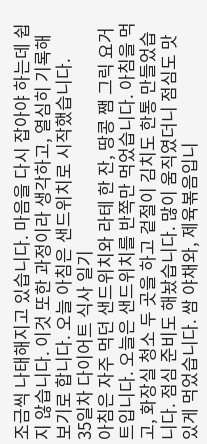조금씩 나태해지고 있습니다. 마음을 다시 잡아야 하는데 쉽지 않습니다. 이것 또한 과정이라 생각하고, 열심히 기록해 보기로 합니다. 오늘 아침은 샌드위치로 시작했습니다.
35일차 다이어트 식사 일기
아침은 자주 먹던 샌드위치와 라테 한 잔, 땅콩 쨈 그릭 요거트입니다. 오늘은 샌드위치를 반쪽만 먹었습니다. 아침을 먹고, 화장실 청소 두 곳을 하고 겉절이 김치도 한통 만들었습니다. 점심 준비도 해놨습니다. 많이 움직였더니 점심도 맛있게 먹었습니다. 쌈 야채와, 제육볶음입니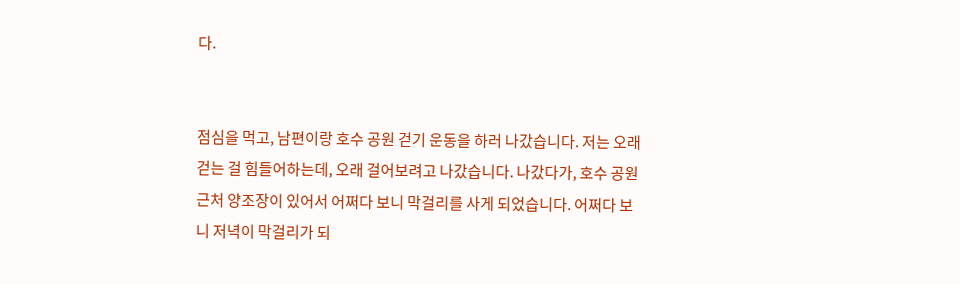다.


점심을 먹고, 남편이랑 호수 공원 걷기 운동을 하러 나갔습니다. 저는 오래 걷는 걸 힘들어하는데, 오래 걸어보려고 나갔습니다. 나갔다가, 호수 공원 근처 양조장이 있어서 어쩌다 보니 막걸리를 사게 되었습니다. 어쩌다 보니 저녁이 막걸리가 되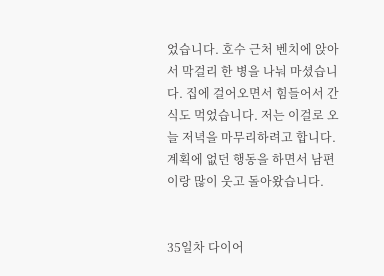었습니다. 호수 근처 벤치에 앉아서 막걸리 한 병을 나눠 마셨습니다. 집에 걸어오면서 힘들어서 간식도 먹었습니다. 저는 이걸로 오늘 저녁을 마무리하려고 합니다. 계획에 없던 행동을 하면서 남편이랑 많이 웃고 돌아왔습니다.


35일차 다이어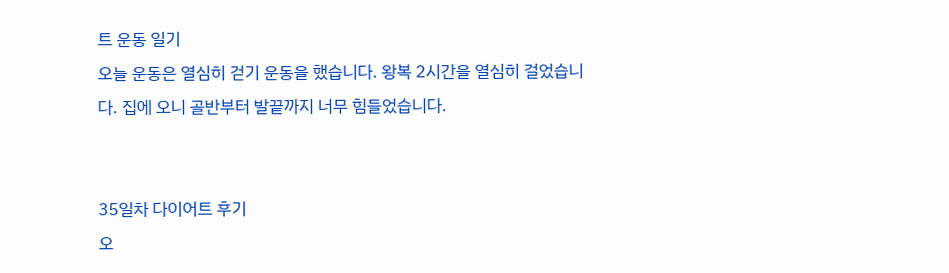트 운동 일기
오늘 운동은 열심히 걷기 운동을 했습니다. 왕복 2시간을 열심히 걸었습니다. 집에 오니 골반부터 발끝까지 너무 힘들었습니다.


35일차 다이어트 후기
오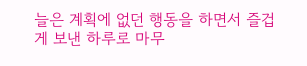늘은 계획에 없던 행동을 하면서 즐겁게 보낸 하루로 마무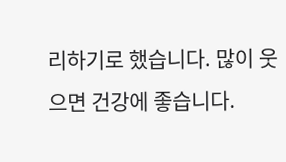리하기로 했습니다. 많이 웃으면 건강에 좋습니다.